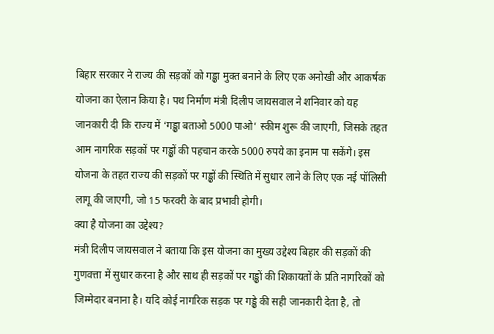बिहार सरकार ने राज्य की सड़कों को गड्ढा मुक्त बनाने के लिए एक अनोखी और आकर्षक योजना का ऐलान किया है। पथ निर्माण मंत्री दिलीप जायसवाल ने शनिवार को यह जानकारी दी कि राज्य में ‘गड्ढा बताओ 5000 पाओ’ स्कीम शुरू की जाएगी, जिसके तहत आम नागरिक सड़कों पर गड्ढों की पहचान करके 5000 रुपये का इनाम पा सकेंगे। इस योजना के तहत राज्य की सड़कों पर गड्ढों की स्थिति में सुधार लाने के लिए एक नई पॉलिसी लागू की जाएगी, जो 15 फरवरी के बाद प्रभावी होगी।
क्या है योजना का उद्देश्य?
मंत्री दिलीप जायसवाल ने बताया कि इस योजना का मुख्य उद्देश्य बिहार की सड़कों की गुणवत्ता में सुधार करना है और साथ ही सड़कों पर गड्ढों की शिकायतों के प्रति नागरिकों को जिम्मेदार बनाना है। यदि कोई नागरिक सड़क पर गड्ढे की सही जानकारी देता है, तो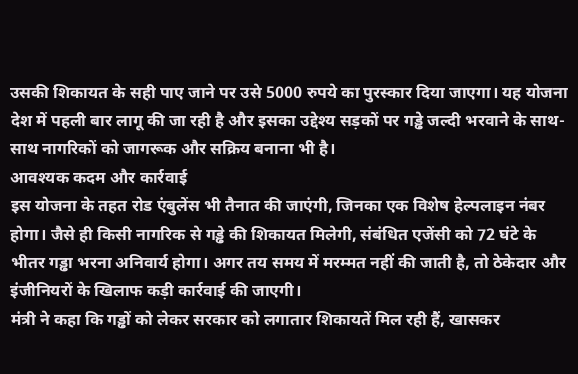उसकी शिकायत के सही पाए जाने पर उसे 5000 रुपये का पुरस्कार दिया जाएगा। यह योजना देश में पहली बार लागू की जा रही है और इसका उद्देश्य सड़कों पर गड्ढे जल्दी भरवाने के साथ-साथ नागरिकों को जागरूक और सक्रिय बनाना भी है।
आवश्यक कदम और कार्रवाई
इस योजना के तहत रोड एंबुलेंस भी तैनात की जाएंगी, जिनका एक विशेष हेल्पलाइन नंबर होगा। जैसे ही किसी नागरिक से गड्ढे की शिकायत मिलेगी, संबंधित एजेंसी को 72 घंटे के भीतर गड्ढा भरना अनिवार्य होगा। अगर तय समय में मरम्मत नहीं की जाती है, तो ठेकेदार और इंजीनियरों के खिलाफ कड़ी कार्रवाई की जाएगी।
मंत्री ने कहा कि गड्ढों को लेकर सरकार को लगातार शिकायतें मिल रही हैं, खासकर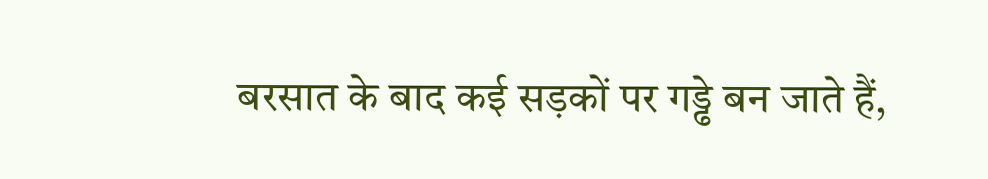बरसात के बाद कई सड़कों पर गड्ढे बन जाते हैं,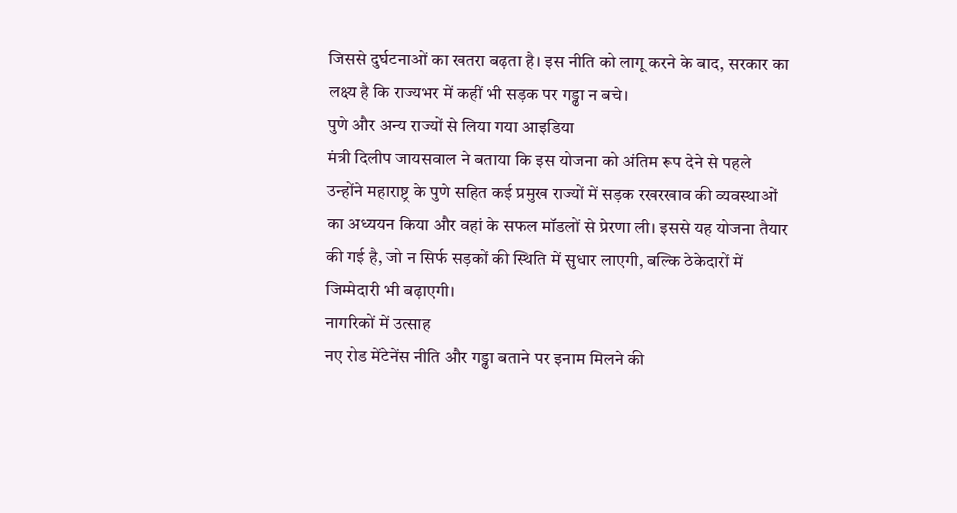जिससे दुर्घटनाओं का खतरा बढ़ता है। इस नीति को लागू करने के बाद, सरकार का लक्ष्य है कि राज्यभर में कहीं भी सड़क पर गड्ढा न बचे।
पुणे और अन्य राज्यों से लिया गया आइडिया
मंत्री दिलीप जायसवाल ने बताया कि इस योजना को अंतिम रूप देने से पहले उन्होंने महाराष्ट्र के पुणे सहित कई प्रमुख राज्यों में सड़क रखरखाव की व्यवस्थाओं का अध्ययन किया और वहां के सफल मॉडलों से प्रेरणा ली। इससे यह योजना तैयार की गई है, जो न सिर्फ सड़कों की स्थिति में सुधार लाएगी, बल्कि ठेकेदारों में जिम्मेदारी भी बढ़ाएगी।
नागरिकों में उत्साह
नए रोड मेंटेनेंस नीति और गड्ढा बताने पर इनाम मिलने की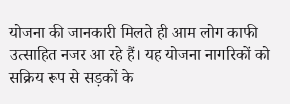योजना की जानकारी मिलते ही आम लोग काफी उत्साहित नजर आ रहे हैं। यह योजना नागरिकों को सक्रिय रूप से सड़कों के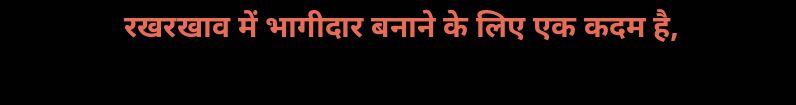रखरखाव में भागीदार बनाने के लिए एक कदम है,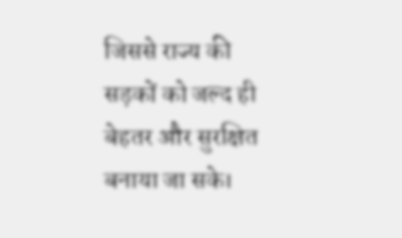जिससे राज्य की सड़कों को जल्द ही बेहतर और सुरक्षित बनाया जा सके।